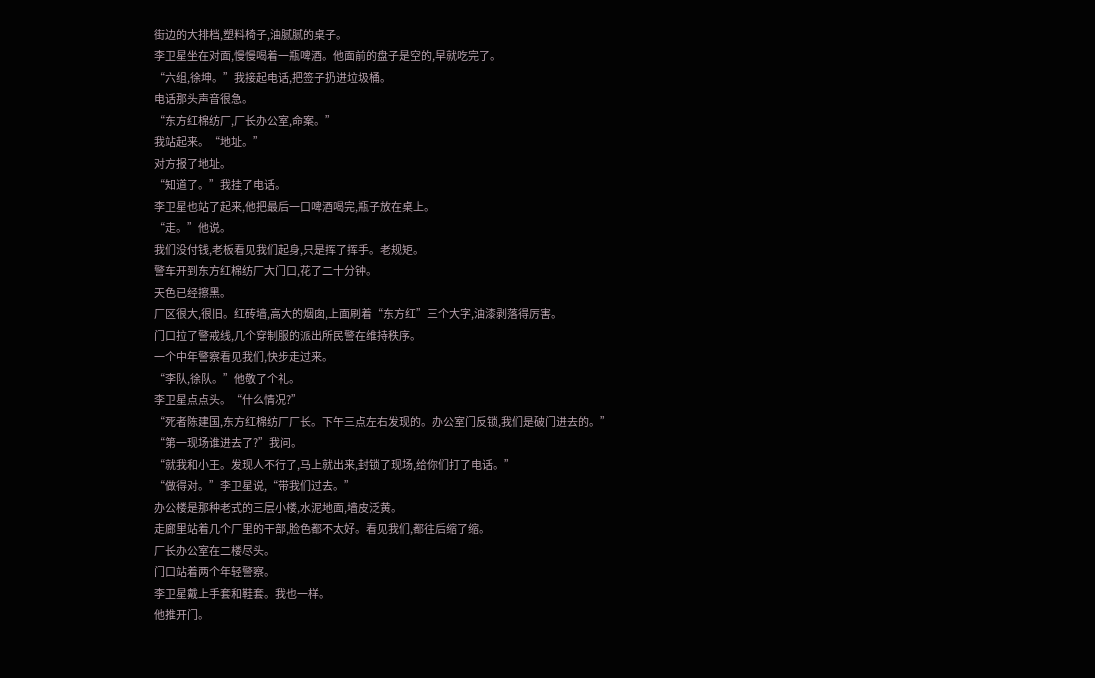街边的大排档,塑料椅子,油腻腻的桌子。
李卫星坐在对面,慢慢喝着一瓶啤酒。他面前的盘子是空的,早就吃完了。
“六组,徐坤。”我接起电话,把签子扔进垃圾桶。
电话那头声音很急。
“东方红棉纺厂,厂长办公室,命案。”
我站起来。“地址。”
对方报了地址。
“知道了。”我挂了电话。
李卫星也站了起来,他把最后一口啤酒喝完,瓶子放在桌上。
“走。”他说。
我们没付钱,老板看见我们起身,只是挥了挥手。老规矩。
警车开到东方红棉纺厂大门口,花了二十分钟。
天色已经擦黑。
厂区很大,很旧。红砖墙,高大的烟囱,上面刷着“东方红”三个大字,油漆剥落得厉害。
门口拉了警戒线,几个穿制服的派出所民警在维持秩序。
一个中年警察看见我们,快步走过来。
“李队,徐队。”他敬了个礼。
李卫星点点头。“什么情况?”
“死者陈建国,东方红棉纺厂厂长。下午三点左右发现的。办公室门反锁,我们是破门进去的。”
“第一现场谁进去了?”我问。
“就我和小王。发现人不行了,马上就出来,封锁了现场,给你们打了电话。”
“做得对。”李卫星说,“带我们过去。”
办公楼是那种老式的三层小楼,水泥地面,墙皮泛黄。
走廊里站着几个厂里的干部,脸色都不太好。看见我们,都往后缩了缩。
厂长办公室在二楼尽头。
门口站着两个年轻警察。
李卫星戴上手套和鞋套。我也一样。
他推开门。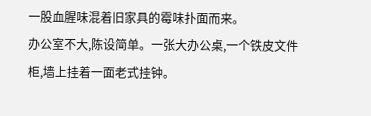一股血腥味混着旧家具的霉味扑面而来。
办公室不大,陈设简单。一张大办公桌,一个铁皮文件柜,墙上挂着一面老式挂钟。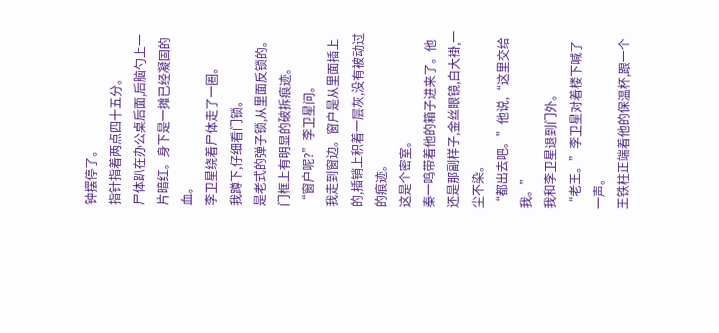钟摆停了。
指针指着两点四十五分。
尸体趴在办公桌后面,后脑勺上一片暗红。身下是一摊已经凝固的血。
李卫星绕着尸体走了一圈。
我蹲下,仔细看门锁。
是老式的弹子锁,从里面反锁的。门框上有明显的破拆痕迹。
“窗户呢?”李卫星问。
我走到窗边。窗户是从里面插上的,插销上积着一层灰,没有被动过的痕迹。
这是个密室。
秦一鸣带着他的箱子进来了。他还是那副样子,金丝眼镜,白大褂,一尘不染。
“都出去吧。”他说,“这里交给我。”
我和李卫星退到门外。
“老王。”李卫星对着楼下喊了一声。
王铁柱正端着他的保温杯,跟一个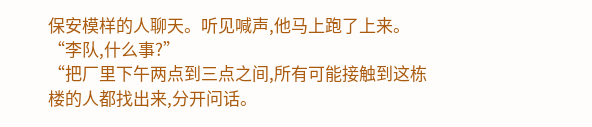保安模样的人聊天。听见喊声,他马上跑了上来。
“李队,什么事?”
“把厂里下午两点到三点之间,所有可能接触到这栋楼的人都找出来,分开问话。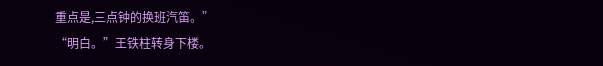重点是,三点钟的换班汽笛。”
“明白。”王铁柱转身下楼。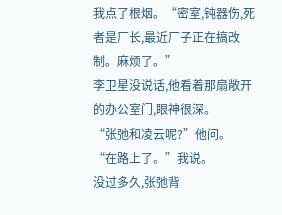我点了根烟。“密室,钝器伤,死者是厂长,最近厂子正在搞改制。麻烦了。”
李卫星没说话,他看着那扇敞开的办公室门,眼神很深。
“张弛和凌云呢?”他问。
“在路上了。”我说。
没过多久,张弛背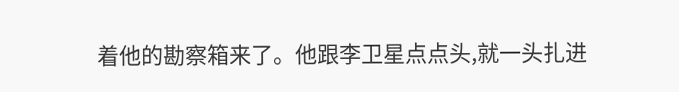着他的勘察箱来了。他跟李卫星点点头,就一头扎进